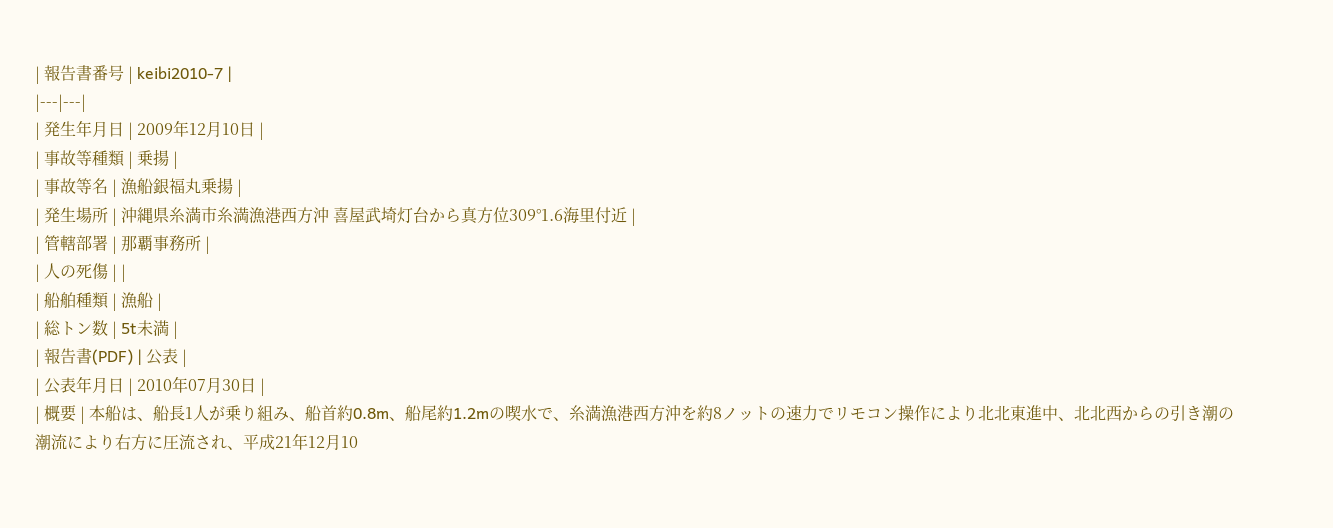| 報告書番号 | keibi2010-7 |
|---|---|
| 発生年月日 | 2009年12月10日 |
| 事故等種類 | 乗揚 |
| 事故等名 | 漁船銀福丸乗揚 |
| 発生場所 | 沖縄県糸満市糸満漁港西方沖 喜屋武埼灯台から真方位309°1.6海里付近 |
| 管轄部署 | 那覇事務所 |
| 人の死傷 | |
| 船舶種類 | 漁船 |
| 総トン数 | 5t未満 |
| 報告書(PDF) | 公表 |
| 公表年月日 | 2010年07月30日 |
| 概要 | 本船は、船長1人が乗り組み、船首約0.8m、船尾約1.2mの喫水で、糸満漁港西方沖を約8ノットの速力でリモコン操作により北北東進中、北北西からの引き潮の潮流により右方に圧流され、平成21年12月10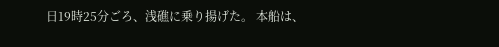日19時25分ごろ、浅礁に乗り揚げた。 本船は、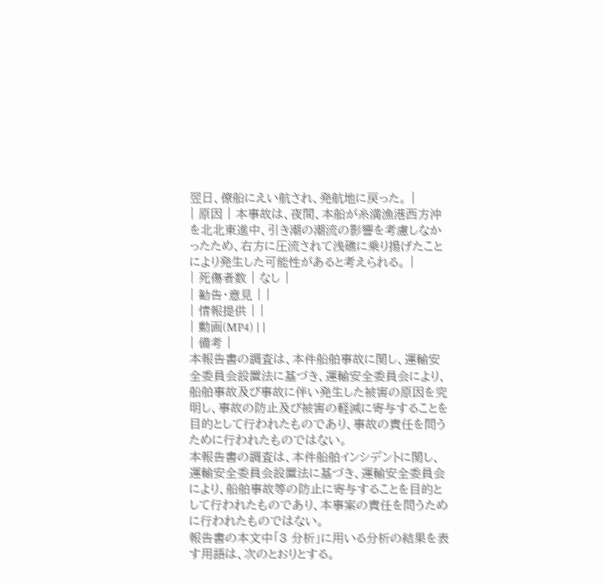翌日、僚船にえい航され、発航地に戻った。 |
| 原因 | 本事故は、夜間、本船が糸満漁港西方沖を北北東進中、引き潮の潮流の影響を考慮しなかったため、右方に圧流されて浅礁に乗り揚げたことにより発生した可能性があると考えられる。 |
| 死傷者数 | なし |
| 勧告・意見 | |
| 情報提供 | |
| 動画(MP4) | |
| 備考 |
本報告書の調査は、本件船舶事故に関し、運輸安全委員会設置法に基づき、運輸安全委員会により、船舶事故及び事故に伴い発生した被害の原因を究明し、事故の防止及び被害の軽減に寄与することを目的として行われたものであり、事故の責任を問うために行われたものではない。
本報告書の調査は、本件船舶インシデントに関し、運輸安全委員会設置法に基づき、運輸安全委員会により、船舶事故等の防止に寄与することを目的として行われたものであり、本事案の責任を問うために行われたものではない。
報告書の本文中「3 分析」に用いる分析の結果を表す用語は、次のとおりとする。